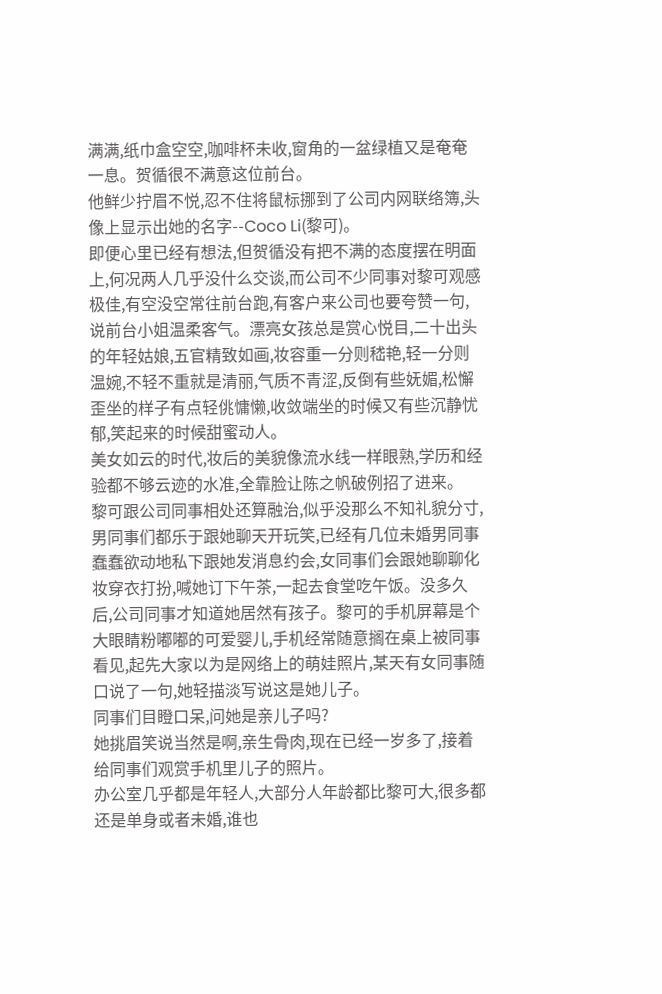满满,纸巾盒空空,咖啡杯未收,窗角的一盆绿植又是奄奄一息。贺循很不满意这位前台。
他鲜少拧眉不悦,忍不住将鼠标挪到了公司内网联络簿,头像上显示出她的名字--Coco Li(黎可)。
即便心里已经有想法,但贺循没有把不满的态度摆在明面上,何况两人几乎没什么交谈,而公司不少同事对黎可观感极佳,有空没空常往前台跑,有客户来公司也要夸赞一句,说前台小姐温柔客气。漂亮女孩总是赏心悦目,二十出头的年轻姑娘,五官精致如画,妆容重一分则嵇艳,轻一分则温婉,不轻不重就是清丽,气质不青涩,反倒有些妩媚,松懈歪坐的样子有点轻佻慵懒,收敛端坐的时候又有些沉静忧郁,笑起来的时候甜蜜动人。
美女如云的时代,妆后的美貌像流水线一样眼熟,学历和经验都不够云迹的水准,全靠脸让陈之帆破例招了进来。
黎可跟公司同事相处还算融治,似乎没那么不知礼貌分寸,男同事们都乐于跟她聊天开玩笑,已经有几位未婚男同事蠢蠢欲动地私下跟她发消息约会,女同事们会跟她聊聊化妆穿衣打扮,喊她订下午茶,一起去食堂吃午饭。没多久后,公司同事才知道她居然有孩子。黎可的手机屏幕是个大眼睛粉嘟嘟的可爱婴儿,手机经常随意搁在桌上被同事看见,起先大家以为是网络上的萌娃照片,某天有女同事随口说了一句,她轻描淡写说这是她儿子。
同事们目瞪口呆,问她是亲儿子吗?
她挑眉笑说当然是啊,亲生骨肉,现在已经一岁多了,接着给同事们观赏手机里儿子的照片。
办公室几乎都是年轻人,大部分人年龄都比黎可大,很多都还是单身或者未婚,谁也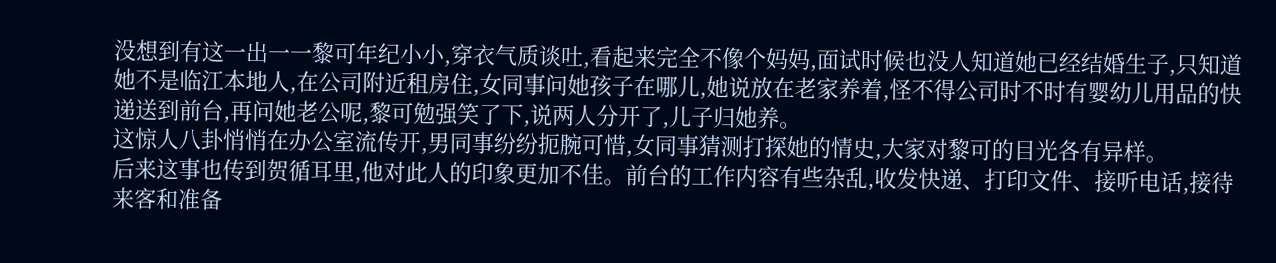没想到有这一出一一黎可年纪小小,穿衣气质谈吐,看起来完全不像个妈妈,面试时候也没人知道她已经结婚生子,只知道她不是临江本地人,在公司附近租房住,女同事问她孩子在哪儿,她说放在老家养着,怪不得公司时不时有婴幼儿用品的快递送到前台,再问她老公呢,黎可勉强笑了下,说两人分开了,儿子归她养。
这惊人八卦悄悄在办公室流传开,男同事纷纷扼腕可惜,女同事猜测打探她的情史,大家对黎可的目光各有异样。
后来这事也传到贺循耳里,他对此人的印象更加不佳。前台的工作内容有些杂乱,收发快递、打印文件、接听电话,接待来客和准备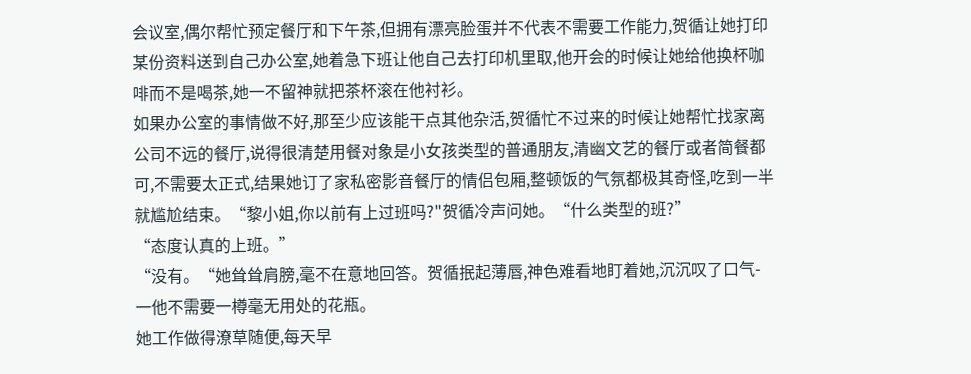会议室,偶尔帮忙预定餐厅和下午茶,但拥有漂亮脸蛋并不代表不需要工作能力,贺循让她打印某份资料送到自己办公室,她着急下班让他自己去打印机里取,他开会的时候让她给他换杯咖啡而不是喝茶,她一不留神就把茶杯滚在他衬衫。
如果办公室的事情做不好,那至少应该能干点其他杂活,贺循忙不过来的时候让她帮忙找家离公司不远的餐厅,说得很清楚用餐对象是小女孩类型的普通朋友,清幽文艺的餐厅或者简餐都可,不需要太正式,结果她订了家私密影音餐厅的情侣包厢,整顿饭的气氛都极其奇怪,吃到一半就尴尬结束。“黎小姐,你以前有上过班吗?"贺循冷声问她。“什么类型的班?”
“态度认真的上班。”
“没有。“她耸耸肩膀,毫不在意地回答。贺循抿起薄唇,神色难看地盯着她,沉沉叹了口气-一他不需要一樽毫无用处的花瓶。
她工作做得潦草随便,每天早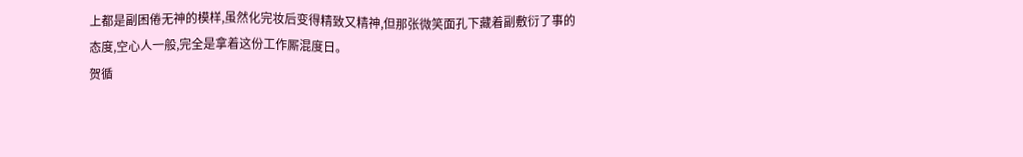上都是副困倦无神的模样,虽然化完妆后变得精致又精神,但那张微笑面孔下藏着副敷衍了事的态度,空心人一般,完全是拿着这份工作厮混度日。
贺循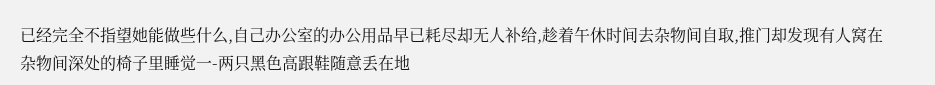已经完全不指望她能做些什么,自己办公室的办公用品早已耗尽却无人补给,趁着午休时间去杂物间自取,推门却发现有人窝在杂物间深处的椅子里睡觉一-两只黑色高跟鞋随意丢在地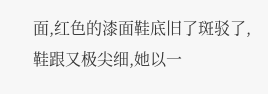面,红色的漆面鞋底旧了斑驳了,鞋跟又极尖细,她以一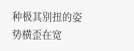种极其别扭的姿势横歪在宽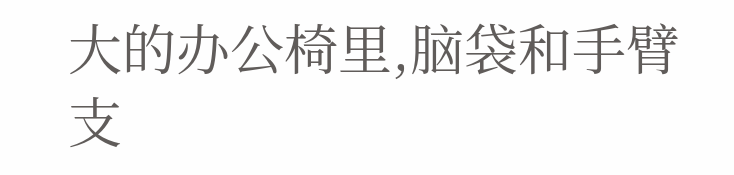大的办公椅里,脑袋和手臂支